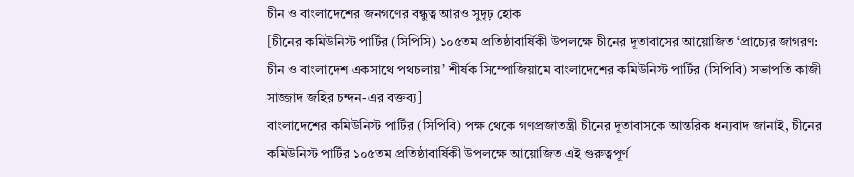চীন ও বাংলাদেশের জনগণের বন্ধুত্ব আরও সুদৃঢ় হোক
[চীনের কমিউনিস্ট পার্টির (সিপিসি) ১০৫তম প্রতিষ্ঠাবার্ষিকী উপলক্ষে চীনের দূতাবাসের আয়োজিত ‘প্রাচ্যের জাগরণ: চীন ও বাংলাদেশ একসাথে পথচলায়’ শীর্ষক সিম্পোজিয়ামে বাংলাদেশের কমিউনিস্ট পার্টির (সিপিবি) সভাপতি কাজী সাজ্জাদ জহির চন্দন-এর বক্তব্য]
বাংলাদেশের কমিউনিস্ট পার্টির (সিপিবি) পক্ষ থেকে গণপ্রজাতন্ত্রী চীনের দূতাবাসকে আন্তরিক ধন্যবাদ জানাই, চীনের কমিউনিস্ট পার্টির ১০৫তম প্রতিষ্ঠাবার্ষিকী উপলক্ষে আয়োজিত এই গুরুত্বপূর্ণ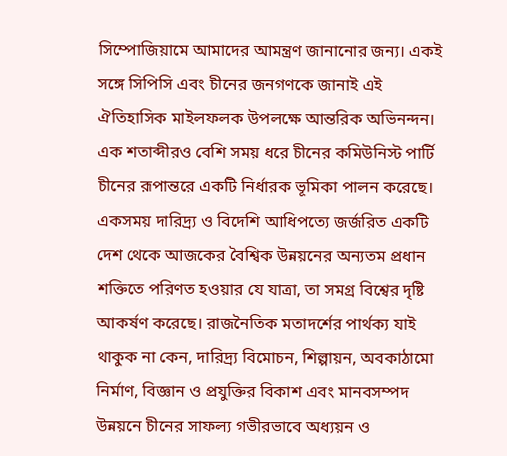সিম্পোজিয়ামে আমাদের আমন্ত্রণ জানানোর জন্য। একই সঙ্গে সিপিসি এবং চীনের জনগণকে জানাই এই ঐতিহাসিক মাইলফলক উপলক্ষে আন্তরিক অভিনন্দন।
এক শতাব্দীরও বেশি সময় ধরে চীনের কমিউনিস্ট পার্টি চীনের রূপান্তরে একটি নির্ধারক ভূমিকা পালন করেছে। একসময় দারিদ্র্য ও বিদেশি আধিপত্যে জর্জরিত একটি দেশ থেকে আজকের বৈশ্বিক উন্নয়নের অন্যতম প্রধান শক্তিতে পরিণত হওয়ার যে যাত্রা, তা সমগ্র বিশ্বের দৃষ্টি আকর্ষণ করেছে। রাজনৈতিক মতাদর্শের পার্থক্য যাই থাকুক না কেন, দারিদ্র্য বিমোচন, শিল্পায়ন, অবকাঠামো নির্মাণ, বিজ্ঞান ও প্রযুক্তির বিকাশ এবং মানবসম্পদ উন্নয়নে চীনের সাফল্য গভীরভাবে অধ্যয়ন ও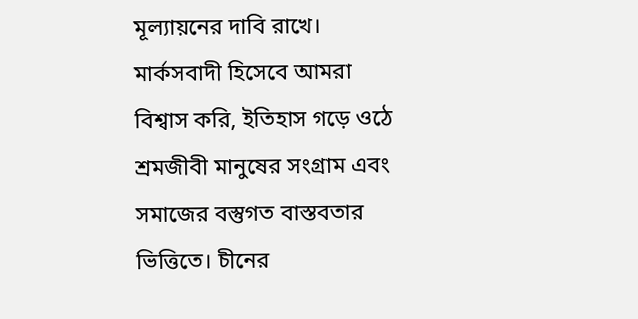মূল্যায়নের দাবি রাখে।
মার্কসবাদী হিসেবে আমরা বিশ্বাস করি, ইতিহাস গড়ে ওঠে শ্রমজীবী মানুষের সংগ্রাম এবং সমাজের বস্তুগত বাস্তবতার ভিত্তিতে। চীনের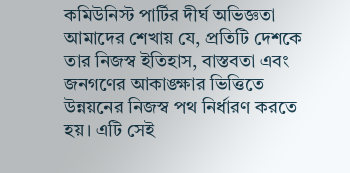কমিউনিস্ট পার্টির দীর্ঘ অভিজ্ঞতা আমাদের শেখায় যে, প্রতিটি দেশকে তার নিজস্ব ইতিহাস, বাস্তবতা এবং জনগণের আকাঙ্ক্ষার ভিত্তিতে উন্নয়নের নিজস্ব পথ নির্ধারণ করতে হয়। এটি সেই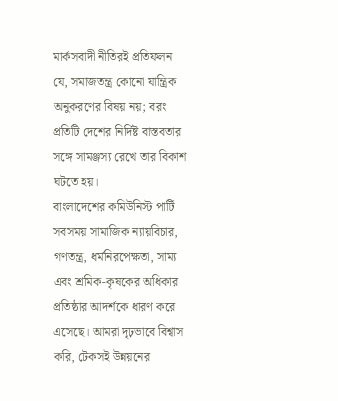মার্কসবাদী নীতিরই প্রতিফলন যে, সমাজতন্ত্র কোনো যান্ত্রিক অনুকরণের বিষয় নয়; বরং প্রতিটি দেশের নির্দিষ্ট বাস্তবতার সঙ্গে সামঞ্জস্য রেখে তার বিকাশ ঘটতে হয়।
বাংলাদেশের কমিউনিস্ট পার্টি সবসময় সামাজিক ন্যায়বিচার, গণতন্ত্র, ধর্মনিরপেক্ষতা, সাম্য এবং শ্রমিক-কৃষকের অধিকার প্রতিষ্ঠার আদর্শকে ধারণ করে এসেছে। আমরা দৃঢ়ভাবে বিশ্বাস করি, টেকসই উন্নয়নের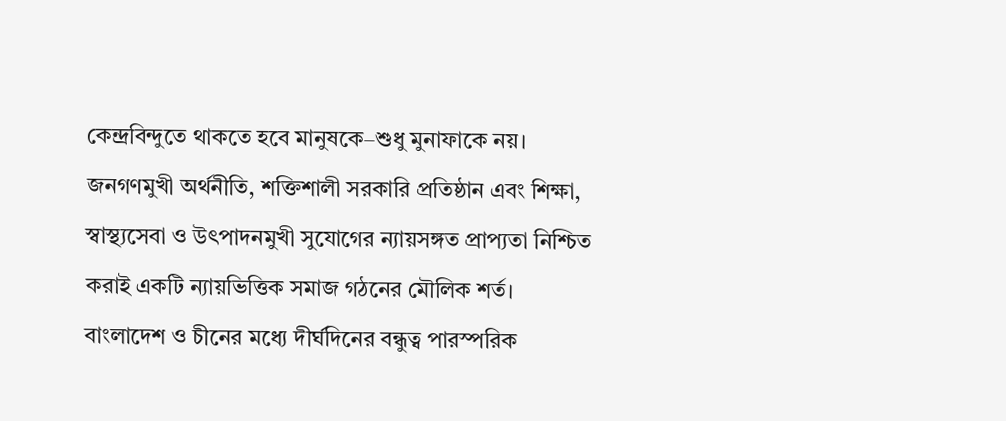কেন্দ্রবিন্দুতে থাকতে হবে মানুষকে–শুধু মুনাফাকে নয়। জনগণমুখী অর্থনীতি, শক্তিশালী সরকারি প্রতিষ্ঠান এবং শিক্ষা, স্বাস্থ্যসেবা ও উৎপাদনমুখী সুযোগের ন্যায়সঙ্গত প্রাপ্যতা নিশ্চিত করাই একটি ন্যায়ভিত্তিক সমাজ গঠনের মৌলিক শর্ত।
বাংলাদেশ ও চীনের মধ্যে দীর্ঘদিনের বন্ধুত্ব পারস্পরিক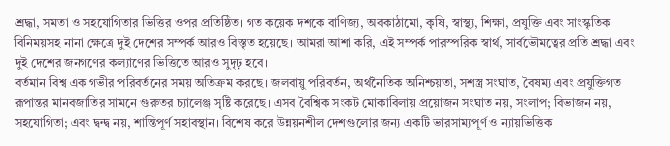শ্রদ্ধা, সমতা ও সহযোগিতার ভিত্তির ওপর প্রতিষ্ঠিত। গত কয়েক দশকে বাণিজ্য, অবকাঠামো, কৃষি, স্বাস্থ্য, শিক্ষা, প্রযুক্তি এবং সাংস্কৃতিক বিনিময়সহ নানা ক্ষেত্রে দুই দেশের সম্পর্ক আরও বিস্তৃত হয়েছে। আমরা আশা করি, এই সম্পর্ক পারস্পরিক স্বার্থ, সার্বভৌমত্বের প্রতি শ্রদ্ধা এবং দুই দেশের জনগণের কল্যাণের ভিত্তিতে আরও সুদৃঢ় হবে।
বর্তমান বিশ্ব এক গভীর পরিবর্তনের সময় অতিক্রম করছে। জলবায়ু পরিবর্তন, অর্থনৈতিক অনিশ্চয়তা, সশস্ত্র সংঘাত, বৈষম্য এবং প্রযুক্তিগত রূপান্তর মানবজাতির সামনে গুরুতর চ্যালেঞ্জ সৃষ্টি করেছে। এসব বৈশ্বিক সংকট মোকাবিলায় প্রয়োজন সংঘাত নয়, সংলাপ; বিভাজন নয়, সহযোগিতা; এবং দ্বন্দ্ব নয়, শান্তিপূর্ণ সহাবস্থান। বিশেষ করে উন্নয়নশীল দেশগুলোর জন্য একটি ভারসাম্যপূর্ণ ও ন্যায়ভিত্তিক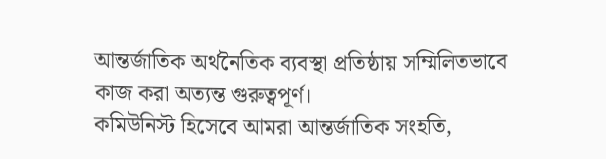আন্তর্জাতিক অর্থনৈতিক ব্যবস্থা প্রতিষ্ঠায় সম্মিলিতভাবে কাজ করা অত্যন্ত গুরুত্বপূর্ণ।
কমিউনিস্ট হিসেবে আমরা আন্তর্জাতিক সংহতি,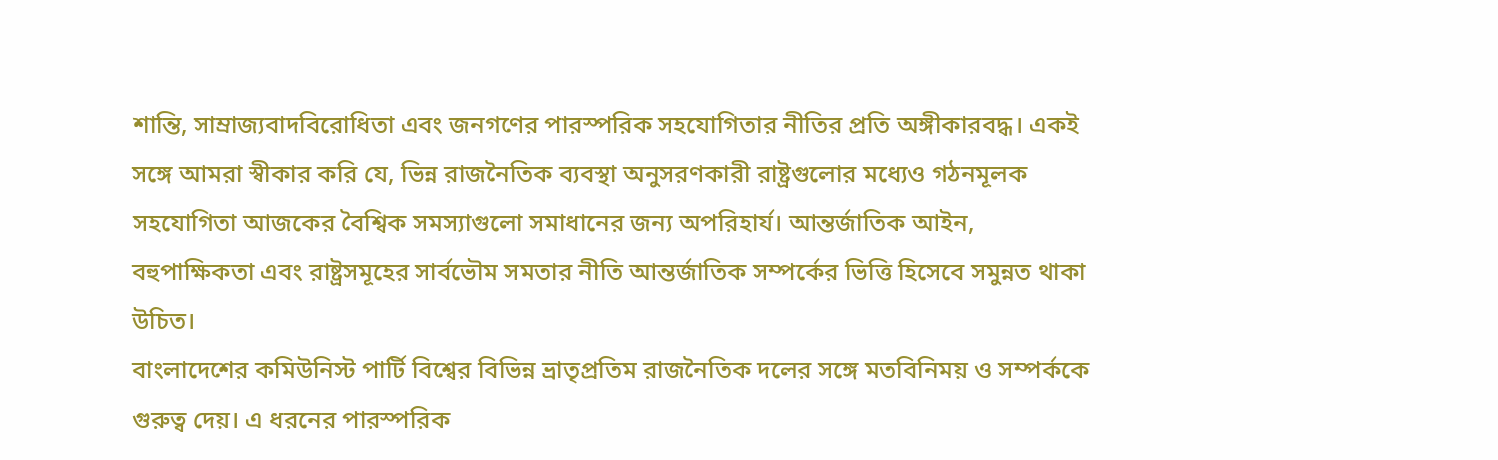শান্তি, সাম্রাজ্যবাদবিরোধিতা এবং জনগণের পারস্পরিক সহযোগিতার নীতির প্রতি অঙ্গীকারবদ্ধ। একই সঙ্গে আমরা স্বীকার করি যে, ভিন্ন রাজনৈতিক ব্যবস্থা অনুসরণকারী রাষ্ট্রগুলোর মধ্যেও গঠনমূলক সহযোগিতা আজকের বৈশ্বিক সমস্যাগুলো সমাধানের জন্য অপরিহার্য। আন্তর্জাতিক আইন, বহুপাক্ষিকতা এবং রাষ্ট্রসমূহের সার্বভৌম সমতার নীতি আন্তর্জাতিক সম্পর্কের ভিত্তি হিসেবে সমুন্নত থাকা উচিত।
বাংলাদেশের কমিউনিস্ট পার্টি বিশ্বের বিভিন্ন ভ্রাতৃপ্রতিম রাজনৈতিক দলের সঙ্গে মতবিনিময় ও সম্পর্ককে গুরুত্ব দেয়। এ ধরনের পারস্পরিক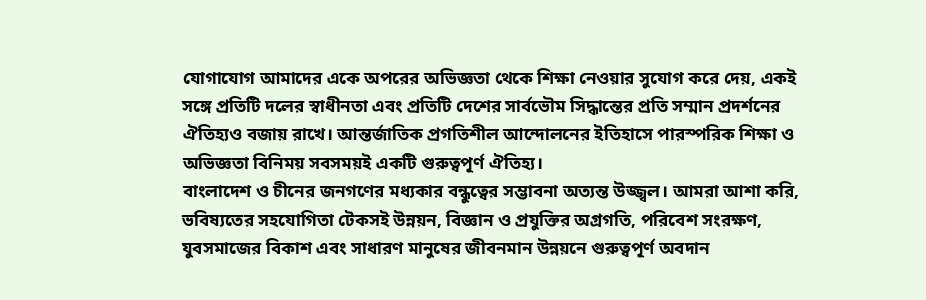যোগাযোগ আমাদের একে অপরের অভিজ্ঞতা থেকে শিক্ষা নেওয়ার সুযোগ করে দেয়, একই সঙ্গে প্রতিটি দলের স্বাধীনতা এবং প্রতিটি দেশের সার্বভৌম সিদ্ধান্তের প্রতি সম্মান প্রদর্শনের ঐতিহ্যও বজায় রাখে। আন্তর্জাতিক প্রগতিশীল আন্দোলনের ইতিহাসে পারস্পরিক শিক্ষা ও অভিজ্ঞতা বিনিময় সবসময়ই একটি গুরুত্বপূর্ণ ঐতিহ্য।
বাংলাদেশ ও চীনের জনগণের মধ্যকার বন্ধুত্বের সম্ভাবনা অত্যন্ত উজ্জ্বল। আমরা আশা করি, ভবিষ্যতের সহযোগিতা টেকসই উন্নয়ন, বিজ্ঞান ও প্রযুক্তির অগ্রগতি, পরিবেশ সংরক্ষণ, যুবসমাজের বিকাশ এবং সাধারণ মানুষের জীবনমান উন্নয়নে গুরুত্বপূর্ণ অবদান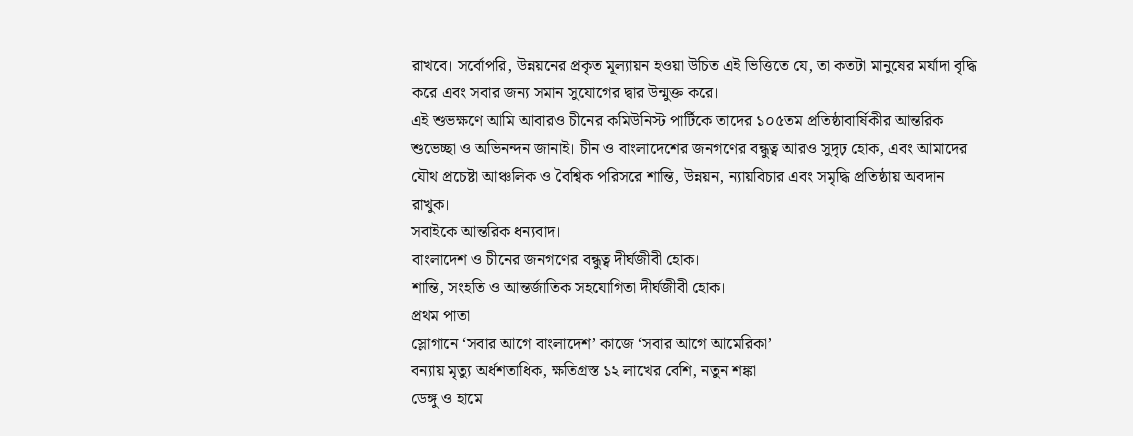রাখবে। সর্বোপরি, উন্নয়নের প্রকৃত মূল্যায়ন হওয়া উচিত এই ভিত্তিতে যে, তা কতটা মানুষের মর্যাদা বৃদ্ধি করে এবং সবার জন্য সমান সুযোগের দ্বার উন্মুক্ত করে।
এই শুভক্ষণে আমি আবারও চীনের কমিউনিস্ট পার্টিকে তাদের ১০৫তম প্রতিষ্ঠাবার্ষিকীর আন্তরিক শুভেচ্ছা ও অভিনন্দন জানাই। চীন ও বাংলাদেশের জনগণের বন্ধুত্ব আরও সুদৃঢ় হোক, এবং আমাদের যৌথ প্রচেষ্টা আঞ্চলিক ও বৈশ্বিক পরিসরে শান্তি, উন্নয়ন, ন্যায়বিচার এবং সমৃদ্ধি প্রতিষ্ঠায় অবদান রাখুক।
সবাইকে আন্তরিক ধন্যবাদ।
বাংলাদেশ ও চীনের জনগণের বন্ধুত্ব দীর্ঘজীবী হোক।
শান্তি, সংহতি ও আন্তর্জাতিক সহযোগিতা দীর্ঘজীবী হোক।
প্রথম পাতা
স্লোগানে ‘সবার আগে বাংলাদেশ’ কাজে ‘সবার আগে আমেরিকা’
বন্যায় মৃত্যু অর্ধশতাধিক, ক্ষতিগ্রস্ত ১২ লাখের বেশি, নতুন শঙ্কা
ডেঙ্গু ও হামে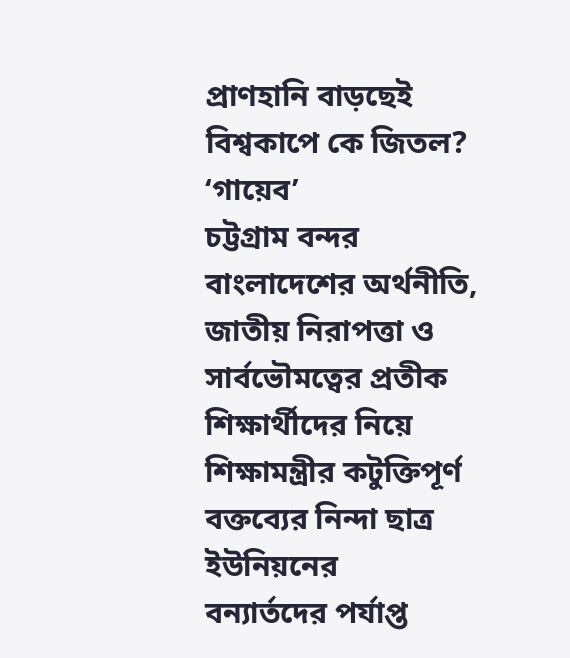প্রাণহানি বাড়ছেই
বিশ্বকাপে কে জিতল?
‘গায়েব’
চট্টগ্রাম বন্দর বাংলাদেশের অর্থনীতি, জাতীয় নিরাপত্তা ও সার্বভৌমত্বের প্রতীক
শিক্ষার্থীদের নিয়ে শিক্ষামন্ত্রীর কটুক্তিপূর্ণ বক্তব্যের নিন্দা ছাত্র ইউনিয়নের
বন্যার্তদের পর্যাপ্ত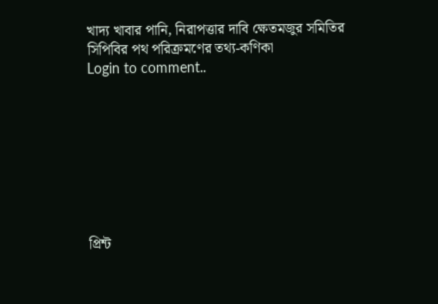খাদ্য খাবার পানি, নিরাপত্তার দাবি ক্ষেতমজুর সমিতির
সিপিবির পথ পরিক্রমণের তথ্য-কণিকা
Login to comment..








প্রিন্ট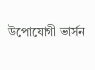উপোযোগী ভার্সন